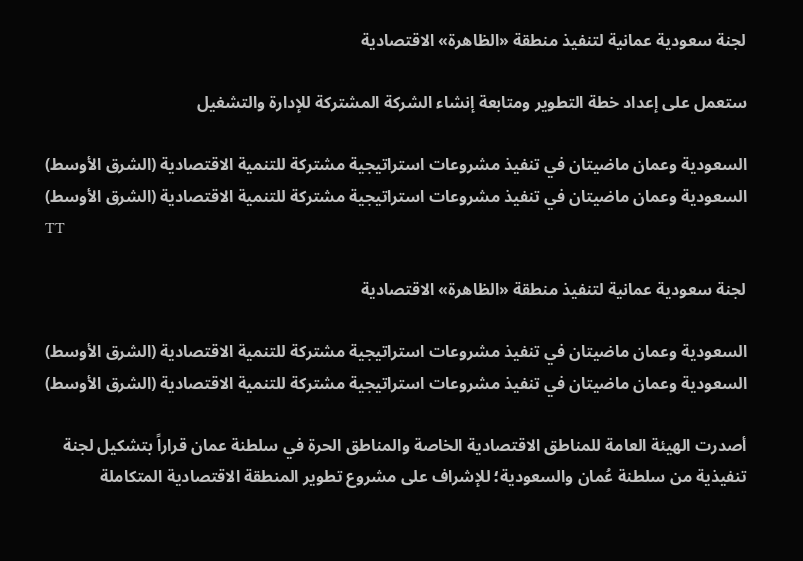لجنة سعودية عمانية لتنفيذ منطقة «الظاهرة» الاقتصادية

ستعمل على إعداد خطة التطوير ومتابعة إنشاء الشركة المشتركة للإدارة والتشغيل

السعودية وعمان ماضيتان في تنفيذ مشروعات استراتيجية مشتركة للتنمية الاقتصادية (الشرق الأوسط)
السعودية وعمان ماضيتان في تنفيذ مشروعات استراتيجية مشتركة للتنمية الاقتصادية (الشرق الأوسط)
TT

لجنة سعودية عمانية لتنفيذ منطقة «الظاهرة» الاقتصادية

السعودية وعمان ماضيتان في تنفيذ مشروعات استراتيجية مشتركة للتنمية الاقتصادية (الشرق الأوسط)
السعودية وعمان ماضيتان في تنفيذ مشروعات استراتيجية مشتركة للتنمية الاقتصادية (الشرق الأوسط)

أصدرت الهيئة العامة للمناطق الاقتصادية الخاصة والمناطق الحرة في سلطنة عمان قراراً بتشكيل لجنة تنفيذية من سلطنة عُمان والسعودية؛ للإشراف على مشروع تطوير المنطقة الاقتصادية المتكاملة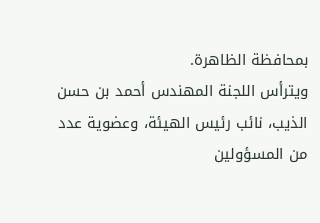بمحافظة الظاهرة.
ويترأس اللجنة المهندس أحمد بن حسن الذيب، نائب رئيس الهيئة، وعضوية عدد من المسؤولين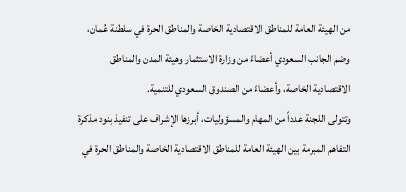من الهيئة العامة للمناطق الاقتصادية الخاصة والمناطق الحرة في سلطنة عُمان، وضم الجانب السعودي أعضاءً من وزارة الاستثمار وهيئة المدن والمناطق الاقتصادية الخاصة، وأعضاءً من الصندوق السعودي للتنمية.
وتتولى اللجنة عدداً من المهام والمسؤوليات، أبرزها الإشراف على تنفيذ بنود مذكرة التفاهم المبرمة بين الهيئة العامة للمناطق الاقتصادية الخاصة والمناطق الحرة في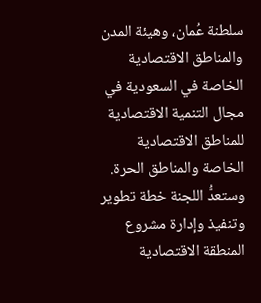سلطنة عُمان، وهيئة المدن والمناطق الاقتصادية الخاصة في السعودية في مجال التنمية الاقتصادية للمناطق الاقتصادية الخاصة والمناطق الحرة.
وستعدُّ اللجنة خطة تطوير وتنفيذ وإدارة مشروع المنطقة الاقتصادية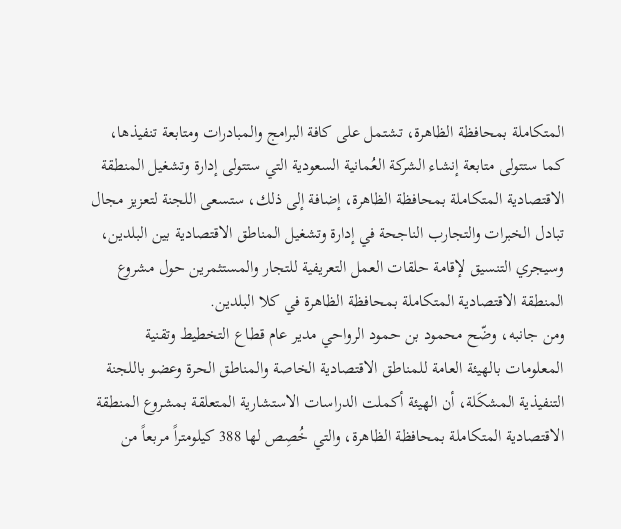المتكاملة بمحافظة الظاهرة، تشتمل على كافة البرامج والمبادرات ومتابعة تنفيذها، كما ستتولى متابعة إنشاء الشركة العُمانية السعودية التي ستتولى إدارة وتشغيل المنطقة الاقتصادية المتكاملة بمحافظة الظاهرة، إضافة إلى ذلك، ستسعى اللجنة لتعزيز مجال تبادل الخبرات والتجارب الناجحة في إدارة وتشغيل المناطق الاقتصادية بين البلدين، وسيجري التنسيق لإقامة حلقات العمل التعريفية للتجار والمستثمرين حول مشروع المنطقة الاقتصادية المتكاملة بمحافظة الظاهرة في كلا البلدين.
ومن جانبه، وضّح محمود بن حمود الرواحي مدير عام قطاع التخطيط وتقنية المعلومات بالهيئة العامة للمناطق الاقتصادية الخاصة والمناطق الحرة وعضو باللجنة التنفيذية المشكَلة، أن الهيئة أكملت الدراسات الاستشارية المتعلقة بمشروع المنطقة الاقتصادية المتكاملة بمحافظة الظاهرة، والتي خُصِص لها 388 كيلومتراً مربعاً من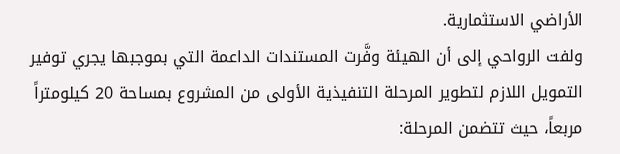الأراضي الاستثمارية.
ولفت الرواحي إلى أن الهيئة وفَّرت المستندات الداعمة التي بموجبها يجري توفير التمويل اللازم لتطوير المرحلة التنفيذية الأولى من المشروع بمساحة 20 كيلومتراً مربعاً، حيث تتضمن المرحلة: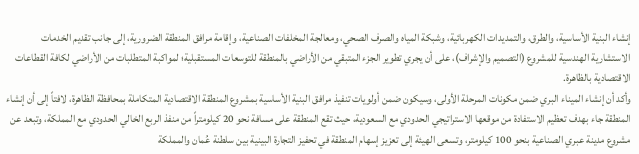إنشاء البنية الأساسية، والطرق، والتمديدات الكهربائية، وشبكة المياه والصرف الصحي، ومعالجة المخلفات الصناعية، وإقامة مرافق المنطقة الضرورية، إلى جانب تقديم الخدمات الاستشارية الهندسية للمشروع (التصميم والإشراف)، على أن يجري تطوير الجزء المتبقي من الأراضي بالمنطقة للتوسعات المستقبلية؛ لمواكبة المتطلبات من الأراضي لكافة القطاعات الاقتصادية بالظاهرة.
وأكد أن إنشاء الميناء البري ضمن مكونات المرحلة الأولى، وسيكون ضمن أولويات تنفيذ مرافق البنية الأساسية بمشروع المنطقة الاقتصادية المتكاملة بمحافظة الظاهرة، لافتاً إلى أن إنشاء المنطقة جاء بهدف تعظيم الاستفادة من موقعها الاستراتيجي الحدودي مع السعودية، حيث تقع المنطقة على مسافة نحو 20 كيلومتراً من منفذ الربع الخالي الحدودي مع المملكة، وتبعد عن مشروع مدينة عبري الصناعية بنحو 100 كيلومتر، وتسعى الهيئة إلى تعزيز إسهام المنطقة في تحفيز التجارة البينية بين سلطنة عُمان والمملكة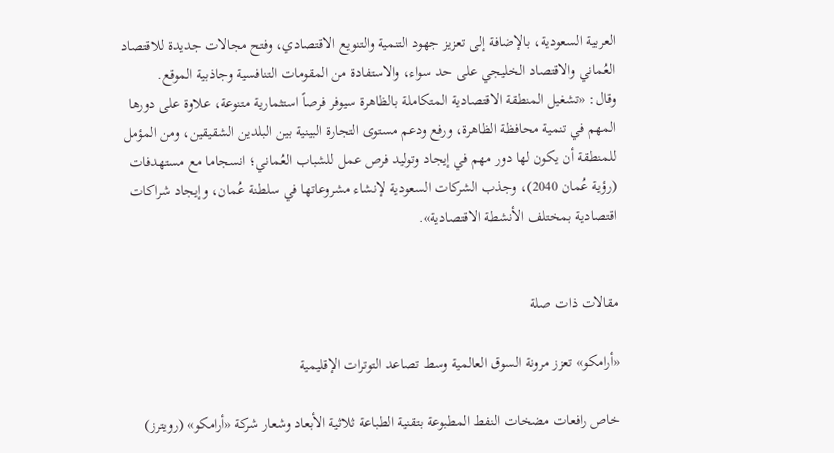العربية السعودية، بالإضافة إلى تعزيز جهود التنمية والتنويع الاقتصادي، وفتح مجالات جديدة للاقتصاد العُماني والاقتصاد الخليجي على حد سواء، والاستفادة من المقومات التنافسية وجاذبية الموقع.
وقال: «تشغيل المنطقة الاقتصادية المتكاملة بالظاهرة سيوفر فرصاً استثمارية متنوعة، علاوة على دورها المهم في تنمية محافظة الظاهرة، ورفع ودعم مستوى التجارة البينية بين البلدين الشقيقين، ومن المؤمل للمنطقة أن يكون لها دور مهم في إيجاد وتوليد فرص عمل للشباب العُماني؛ انسجاما مع مستهدفات (رؤية عُمان 2040)، وجذب الشركات السعودية لإنشاء مشروعاتها في سلطنة عُمان، وإيجاد شراكات اقتصادية بمختلف الأنشطة الاقتصادية».


مقالات ذات صلة

«أرامكو» تعزز مرونة السوق العالمية وسط تصاعد التوترات الإقليمية

خاص رافعات مضخات النفط المطبوعة بتقنية الطباعة ثلاثية الأبعاد وشعار شركة «أرامكو» (رويترز)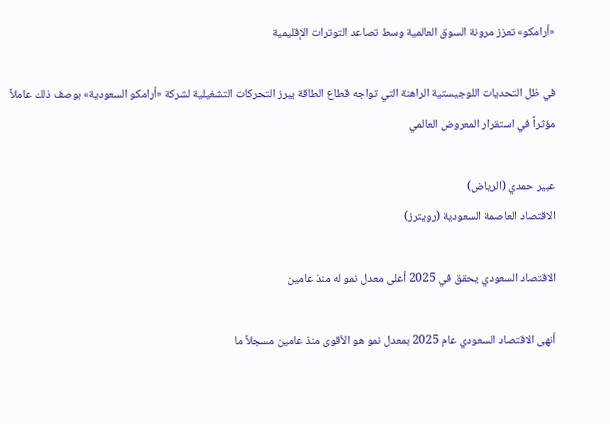«أرامكو» تعزز مرونة السوق العالمية وسط تصاعد التوترات الإقليمية

في ظل التحديات اللوجيستية الراهنة التي تواجه قطاع الطاقة يبرز التحركات التشغيلية لشركة «أرامكو السعودية» بوصف ذلك عاملاً مؤثراً في استقرار المعروض العالمي

عبير حمدي (الرياض)
الاقتصاد العاصمة السعودية (رويترز)

الاقتصاد السعودي يحقق في 2025 أعلى معدل نمو له منذ عامين

أنهى الاقتصاد السعودي عام 2025 بمعدل نمو هو الأقوى منذ عامين مسجلاً ما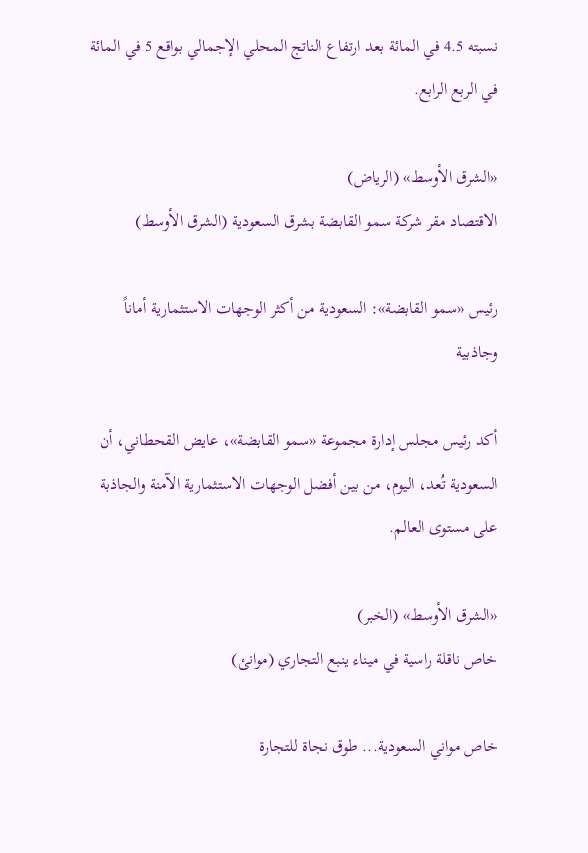نسبته 4.5 في المائة بعد ارتفاع الناتج المحلي الإجمالي بواقع 5 في المائة في الربع الرابع.

«الشرق الأوسط» (الرياض)
الاقتصاد مقر شركة سمو القابضة بشرق السعودية (الشرق الأوسط)

رئيس «سمو القابضة»: السعودية من أكثر الوجهات الاستثمارية أماناً وجاذبية

أكد رئيس مجلس إدارة مجموعة «سمو القابضة»، عايض القحطاني، أن السعودية تُعد، اليوم، من بين أفضل الوجهات الاستثمارية الآمنة والجاذبة على مستوى العالم.

«الشرق الأوسط» (الخبر)
خاص ناقلة راسية في ميناء ينبع التجاري (موانئ)

خاص مواني السعودية... طوق نجاة للتجارة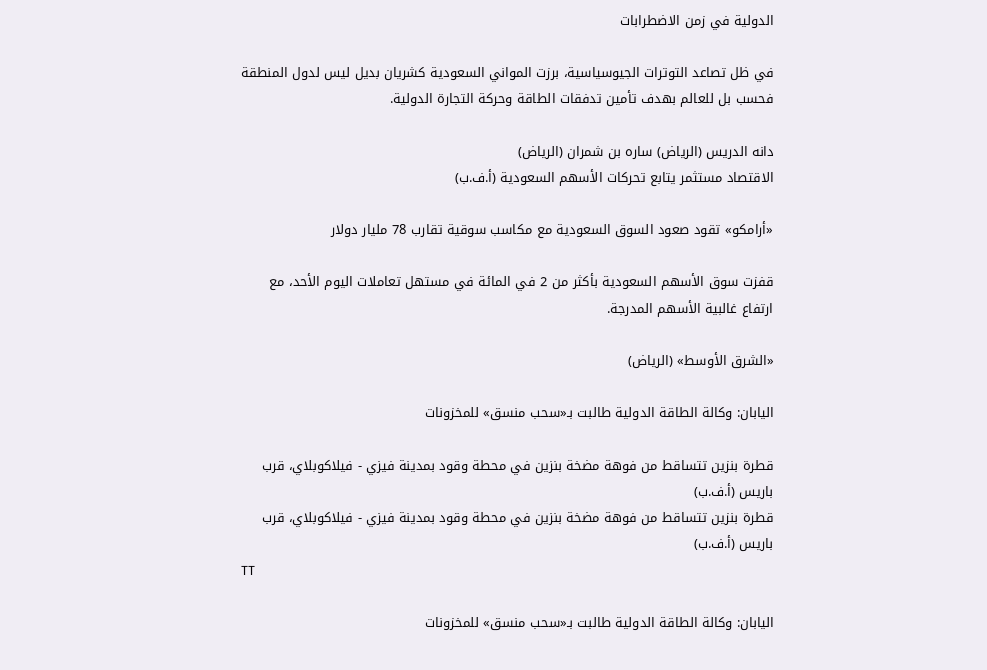الدولية في زمن الاضطرابات

في ظل تصاعد التوترات الجيوسياسية، برزت المواني السعودية كشريان بديل ليس لدول المنطقة فحسب بل للعالم بهدف تأمين تدفقات الطاقة وحركة التجارة الدولية.

دانه الدريس (الرياض) ساره بن شمران (الرياض)
الاقتصاد مستثمر يتابع تحركات الأسهم السعودية (أ.ف.ب)

«أرامكو» تقود صعود السوق السعودية مع مكاسب سوقية تقارب 78 مليار دولار

قفزت سوق الأسهم السعودية بأكثر من 2 في المائة في مستهل تعاملات اليوم الأحد، مع ارتفاع غالبية الأسهم المدرجة.

«الشرق الأوسط» (الرياض)

اليابان: وكالة الطاقة الدولية طالبت بـ«سحب منسق» للمخزونات

قطرة بنزين تتساقط من فوهة مضخة بنزين في محطة وقود بمدينة فيزي - فيلاكوبلاي، قرب باريس (أ.ف.ب)
قطرة بنزين تتساقط من فوهة مضخة بنزين في محطة وقود بمدينة فيزي - فيلاكوبلاي، قرب باريس (أ.ف.ب)
TT

اليابان: وكالة الطاقة الدولية طالبت بـ«سحب منسق» للمخزونات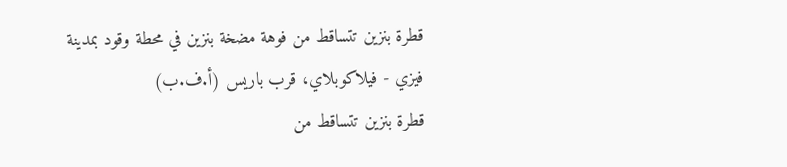قطرة بنزين تتساقط من فوهة مضخة بنزين في محطة وقود بمدينة فيزي - فيلاكوبلاي، قرب باريس (أ.ف.ب)
قطرة بنزين تتساقط من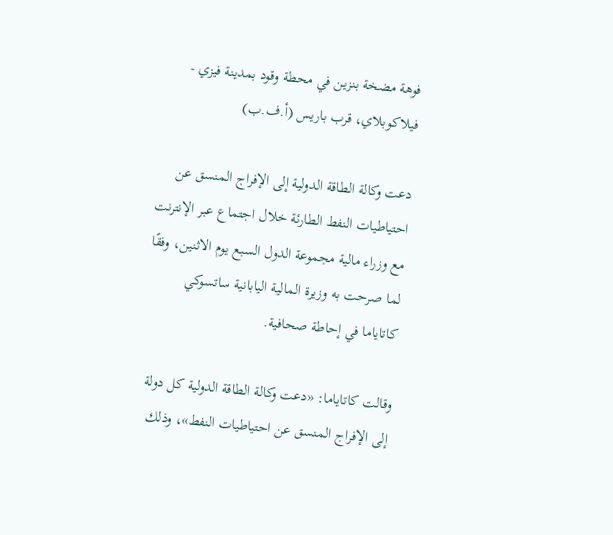فوهة مضخة بنزين في محطة وقود بمدينة فيزي - فيلاكوبلاي، قرب باريس (أ.ف.ب)

دعت وكالة الطاقة الدولية إلى الإفراج المنسق عن احتياطيات النفط الطارئة خلال اجتماع عبر الإنترنت مع وزراء مالية مجموعة الدول السبع يوم الاثنين، وفقًا لما صرحت به وزيرة المالية اليابانية ساتسوكي كاتاياما في إحاطة صحافية.

وقالت كاتاياما: «دعت وكالة الطاقة الدولية كل دولة إلى الإفراج المنسق عن احتياطيات النفط»، وذلك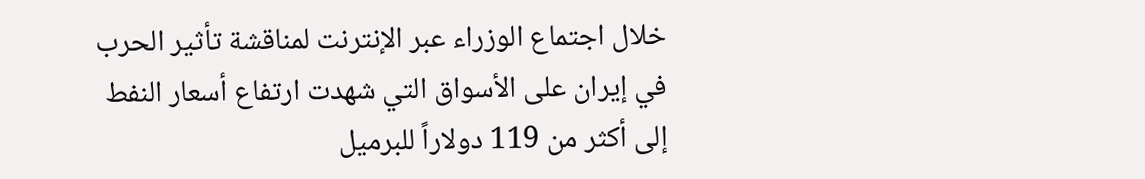خلال اجتماع الوزراء عبر الإنترنت لمناقشة تأثير الحرب في إيران على الأسواق التي شهدت ارتفاع أسعار النفط إلى أكثر من 119 دولاراً للبرميل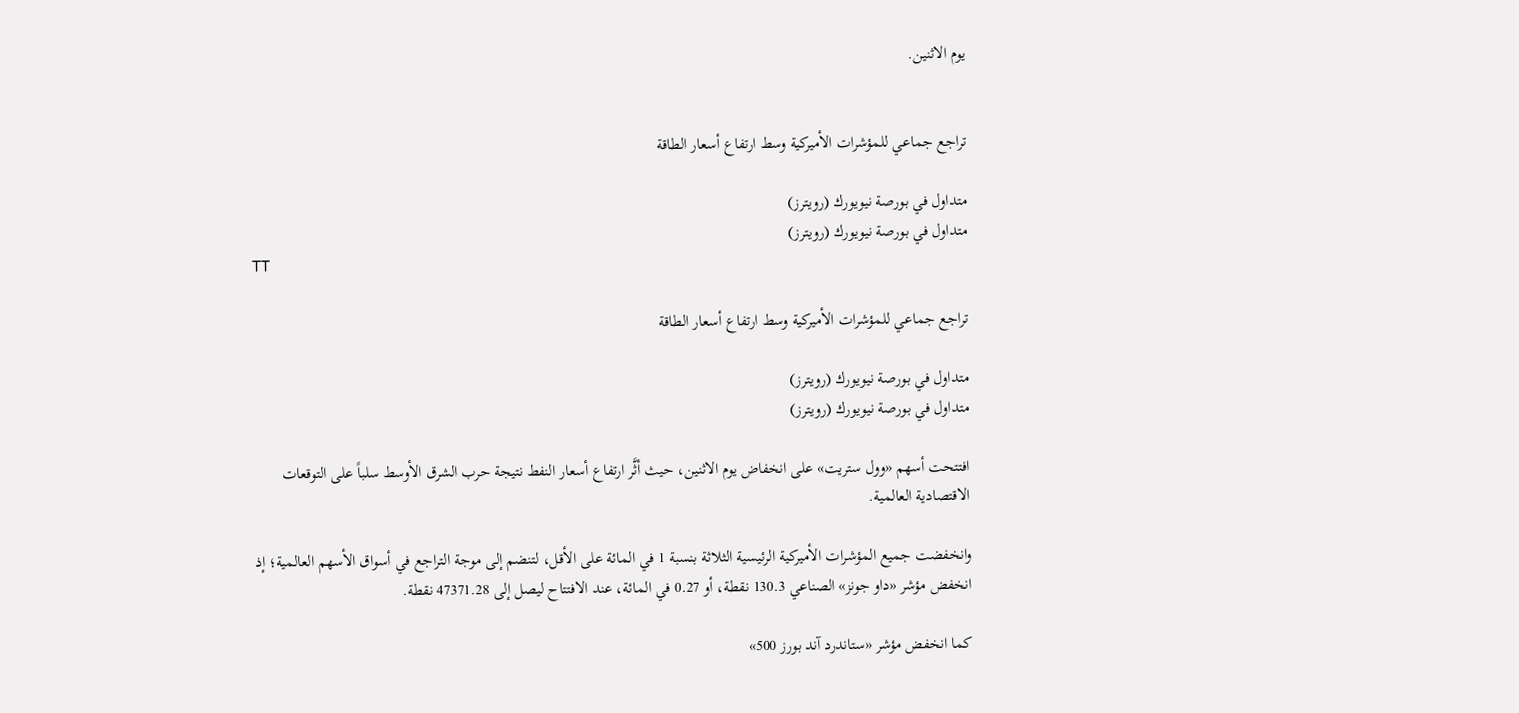يوم الاثنين.


تراجع جماعي للمؤشرات الأميركية وسط ارتفاع أسعار الطاقة

متداول في بورصة نيويورك (رويترز)
متداول في بورصة نيويورك (رويترز)
TT

تراجع جماعي للمؤشرات الأميركية وسط ارتفاع أسعار الطاقة

متداول في بورصة نيويورك (رويترز)
متداول في بورصة نيويورك (رويترز)

افتتحت أسهم «وول ستريت» على انخفاض يوم الاثنين، حيث أثَّر ارتفاع أسعار النفط نتيجة حرب الشرق الأوسط سلباً على التوقعات الاقتصادية العالمية.

وانخفضت جميع المؤشرات الأميركية الرئيسية الثلاثة بنسبة 1 في المائة على الأقل، لتنضم إلى موجة التراجع في أسواق الأسهم العالمية؛ إذ انخفض مؤشر «داو جونز» الصناعي 130.3 نقطة، أو 0.27 في المائة، عند الافتتاح ليصل إلى 47371.28 نقطة.

كما انخفض مؤشر «ستاندرد آند بورز 500»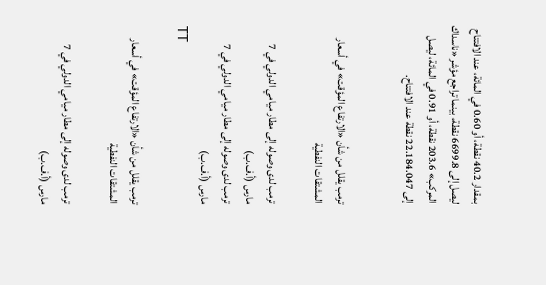بمقدار 40.2 نقطة، أو 0.60 في المائة، عند الافتتاح ليصل إلى 6699.8 نقطة، بينما تراجع مؤشر «ناسداك المركب» 203.6 نقطة، أو 0.91 في المائة، ليصل إلى 22.184.047 نقطة عند الافتتاح.


ترمب يقلل من شأن «الارتفاع المؤقت» في أسعار المشتقات النفطية

ترمب لدى وصوله إلى مطار ميامي الدولي في 7 مارس (أ.ف.ب)
ترمب لدى وصوله إلى مطار ميامي الدولي في 7 مارس (أ.ف.ب)
TT

ترمب يقلل من شأن «الارتفاع المؤقت» في أسعار المشتقات النفطية

ترمب لدى وصوله إلى مطار ميامي الدولي في 7 مارس (أ.ف.ب)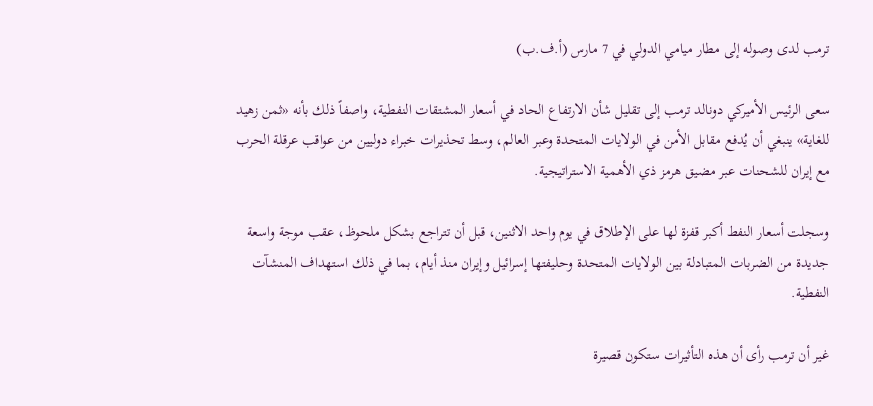ترمب لدى وصوله إلى مطار ميامي الدولي في 7 مارس (أ.ف.ب)

سعى الرئيس الأميركي دونالد ترمب إلى تقليل شأن الارتفاع الحاد في أسعار المشتقات النفطية، واصفاً ذلك بأنه «ثمن زهيد للغاية» ينبغي أن يُدفع مقابل الأمن في الولايات المتحدة وعبر العالم، وسط تحذيرات خبراء دوليين من عواقب عرقلة الحرب مع إيران للشحنات عبر مضيق هرمز ذي الأهمية الاستراتيجية.

وسجلت أسعار النفط أكبر قفزة لها على الإطلاق في يوم واحد الاثنين، قبل أن تتراجع بشكل ملحوظ، عقب موجة واسعة جديدة من الضربات المتبادلة بين الولايات المتحدة وحليفتها إسرائيل وإيران منذ أيام، بما في ذلك استهداف المنشآت النفطية.

غير أن ترمب رأى أن هذه التأثيرات ستكون قصيرة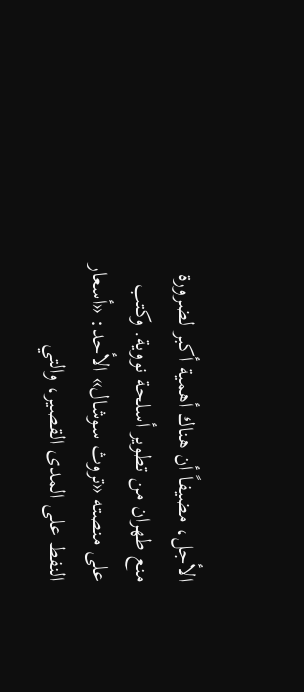الأجل، مضيفاً أن هناك أهمية أكبر لضرورة منع طهران من تطوير أسلحة نووية. وكتب على منصته «تروث سوشال» الأحد: «أسعار النفط على المدى القصير، والتي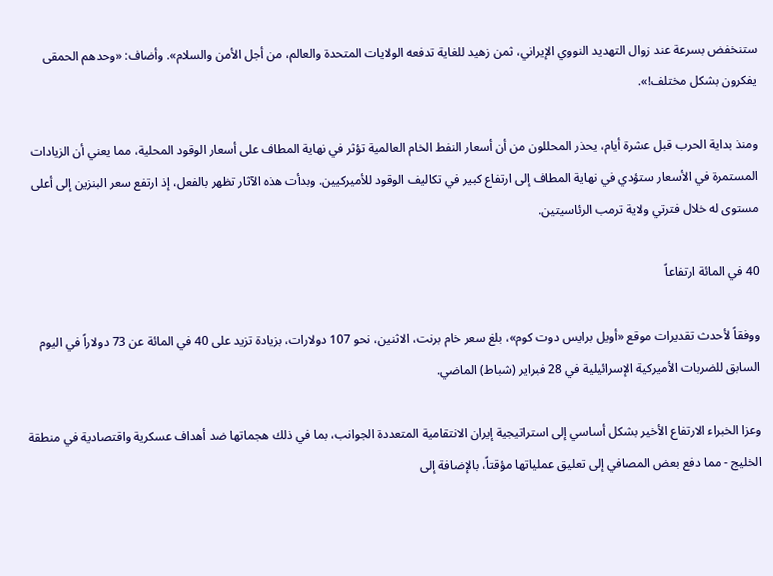ستنخفض بسرعة عند زوال التهديد النووي الإيراني، ثمن زهيد للغاية تدفعه الولايات المتحدة والعالم، من أجل الأمن والسلام». وأضاف: «وحدهم الحمقى يفكرون بشكل مختلف!».

ومنذ بداية الحرب قبل عشرة أيام، يحذر المحللون من أن أسعار النفط الخام العالمية تؤثر في نهاية المطاف على أسعار الوقود المحلية، مما يعني أن الزيادات المستمرة في الأسعار ستؤدي في نهاية المطاف إلى ارتفاع كبير في تكاليف الوقود للأميركيين. وبدأت هذه الآثار تظهر بالفعل، إذ ارتفع سعر البنزين إلى أعلى مستوى له خلال فترتي ولاية ترمب الرئاسيتين.

40 في المائة ارتفاعاً

ووفقاً لأحدث تقديرات موقع «أويل برايس دوت كوم»، بلغ سعر خام برنت، الاثنين، نحو 107 دولارات، بزيادة تزيد على 40 في المائة عن 73 دولاراً في اليوم السابق للضربات الأميركية الإسرائيلية في 28 فبراير (شباط) الماضي.

وعزا الخبراء الارتفاع الأخير بشكل أساسي إلى استراتيجية إيران الانتقامية المتعددة الجوانب، بما في ذلك هجماتها ضد أهداف عسكرية واقتصادية في منطقة الخليج - مما دفع بعض المصافي إلى تعليق عملياتها مؤقتاً، بالإضافة إلى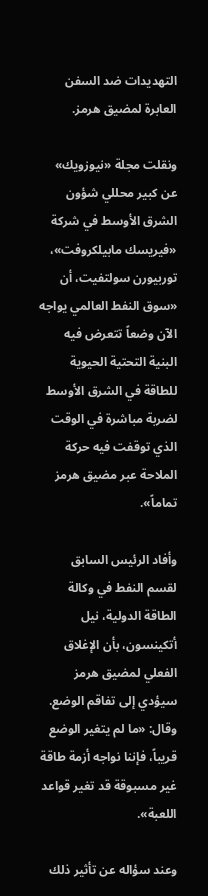التهديدات ضد السفن العابرة لمضيق هرمز.

ونقلت مجلة «نيوزويك» عن كبير محللي شؤون الشرق الأوسط في شركة «فيريسك مابيلكروفت»، توربيورن سولتفيت، أن «سوق النفط العالمي يواجه الآن وضعاً تتعرض فيه البنية التحتية الحيوية للطاقة في الشرق الأوسط لضربة مباشرة في الوقت الذي توقفت فيه حركة الملاحة عبر مضيق هرمز تماماً».

وأفاد الرئيس السابق لقسم النفط في وكالة الطاقة الدولية، نيل أتكينسون، بأن الإغلاق الفعلي لمضيق هرمز سيؤدي إلى تفاقم الوضع. وقال: «ما لم يتغير الوضع قريباً، فإننا نواجه أزمة طاقة غير مسبوقة قد تغير قواعد اللعبة».

وعند سؤاله عن تأثير ذلك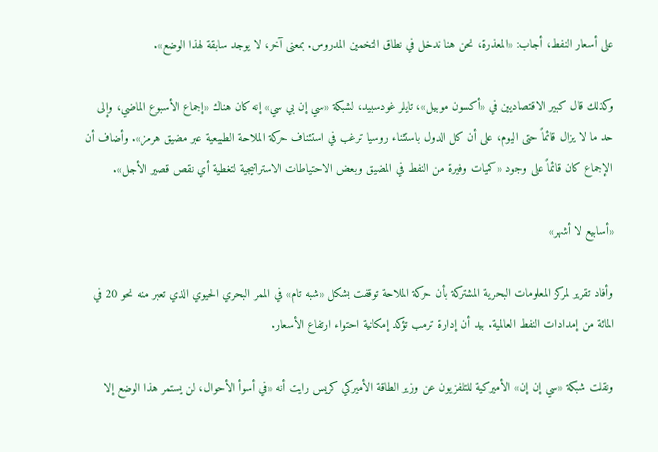على أسعار النفط، أجاب: «المعذرة، نحن هنا ندخل في نطاق التخمين المدروس. بمعنى آخر، لا يوجد سابقة لهذا الوضع».

وكذلك قال كبير الاقتصاديين في «أكسون موبيل»، تايلر غودسبيد، لشبكة «سي إن بي سي» إنه كان هناك «إجماع الأسبوع الماضي، وإلى حد ما لا يزال قائماً حتى اليوم، على أن كل الدول باستثناء روسيا ترغب في استئناف حركة الملاحة الطبيعية عبر مضيق هرمز». وأضاف أن الإجماع كان قائماً على وجود «كميات وفيرة من النفط في المضيق وبعض الاحتياطات الاستراتيجية لتغطية أي نقص قصير الأجل».

«أسابيع لا أشهر»

وأفاد تقرير لمركز المعلومات البحرية المشتركة بأن حركة الملاحة توقفت بشكل «شبه تام» في الممر البحري الحيوي الذي تعبر منه نحو 20 في المائة من إمدادات النفط العالمية. بيد أن إدارة ترمب تؤكد إمكانية احتواء ارتفاع الأسعار.

ونقلت شبكة «سي إن إن» الأميركية للتلفزيون عن وزير الطاقة الأميركي كريس رايت أنه «في أسوأ الأحوال، لن يستمر هذا الوضع إلا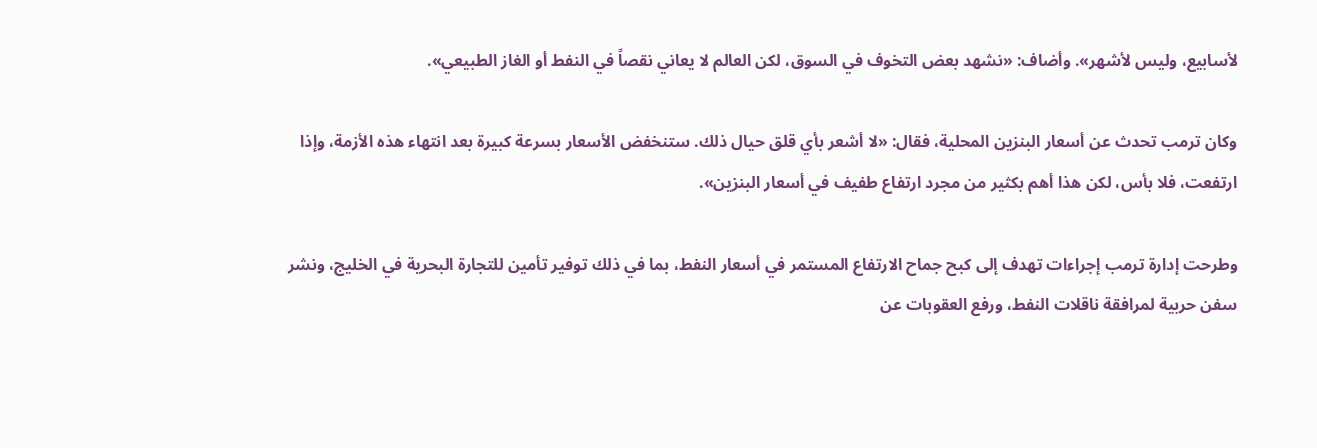لأسابيع، وليس لأشهر». وأضاف: «نشهد بعض التخوف في السوق، لكن العالم لا يعاني نقصاً في النفط أو الغاز الطبيعي».

وكان ترمب تحدث عن أسعار البنزين المحلية، فقال: «لا أشعر بأي قلق حيال ذلك. ستنخفض الأسعار بسرعة كبيرة بعد انتهاء هذه الأزمة، وإذا ارتفعت، فلا بأس، لكن هذا أهم بكثير من مجرد ارتفاع طفيف في أسعار البنزين».

وطرحت إدارة ترمب إجراءات تهدف إلى كبح جماح الارتفاع المستمر في أسعار النفط، بما في ذلك توفير تأمين للتجارة البحرية في الخليج، ونشر سفن حربية لمرافقة ناقلات النفط، ورفع العقوبات عن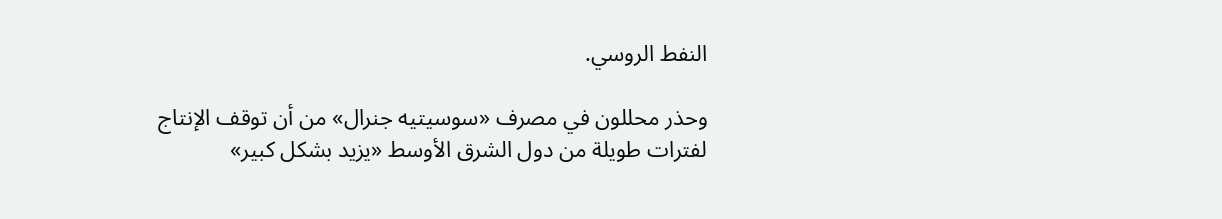النفط الروسي.

وحذر محللون في مصرف «سوسيتيه جنرال» من أن توقف الإنتاج لفترات طويلة من دول الشرق الأوسط «يزيد بشكل كبير»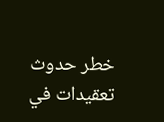خطر حدوث تعقيدات في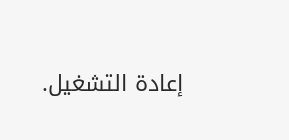إعادة التشغيل.